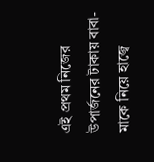এই প্রথম নিজের উপার্জনের টাকায় বাবা-মাকে নিয়ে হাজ্বে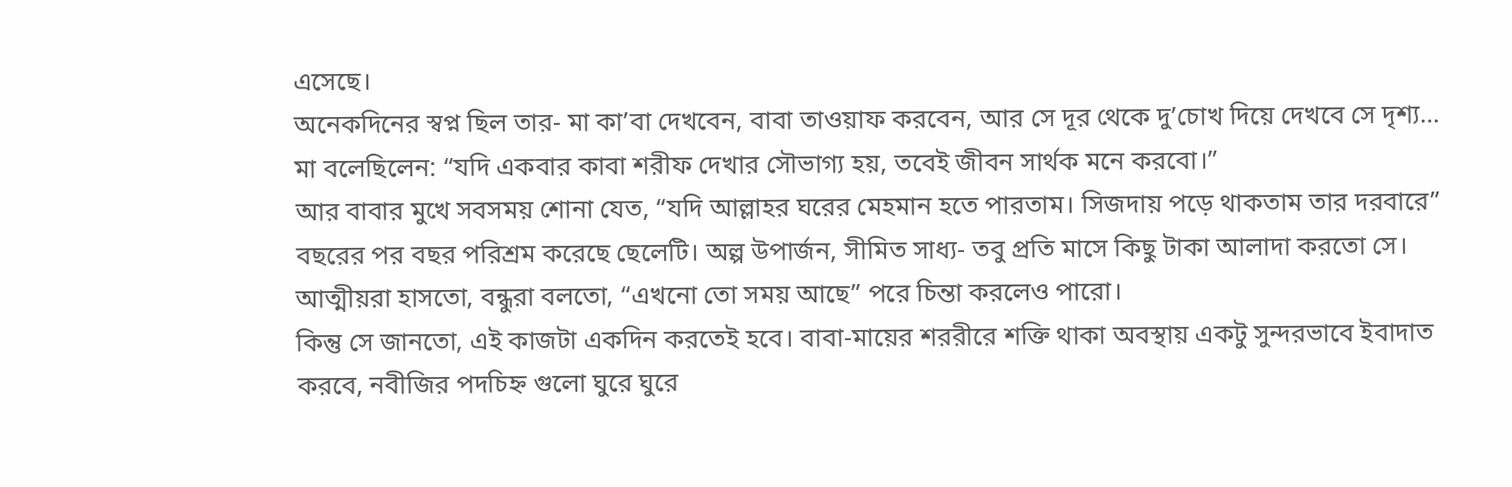এসেছে।
অনেকদিনের স্বপ্ন ছিল তার- মা কা’বা দেখবেন, বাবা তাওয়াফ করবেন, আর সে দূর থেকে দু’চোখ দিয়ে দেখবে সে দৃশ্য…
মা বলেছিলেন: “যদি একবার কাবা শরীফ দেখার সৌভাগ্য হয়, তবেই জীবন সার্থক মনে করবো।”
আর বাবার মুখে সবসময় শোনা যেত, “যদি আল্লাহর ঘরের মেহমান হতে পারতাম। সিজদায় পড়ে থাকতাম তার দরবারে”
বছরের পর বছর পরিশ্রম করেছে ছেলেটি। অল্প উপার্জন, সীমিত সাধ্য- তবু প্রতি মাসে কিছু টাকা আলাদা করতো সে। আত্মীয়রা হাসতো, বন্ধুরা বলতো, “এখনো তো সময় আছে” পরে চিন্তা করলেও পারো।
কিন্তু সে জানতো, এই কাজটা একদিন করতেই হবে। বাবা-মায়ের শররীরে শক্তি থাকা অবস্থায় একটু সুন্দরভাবে ইবাদাত করবে, নবীজির পদচিহ্ন গুলো ঘুরে ঘুরে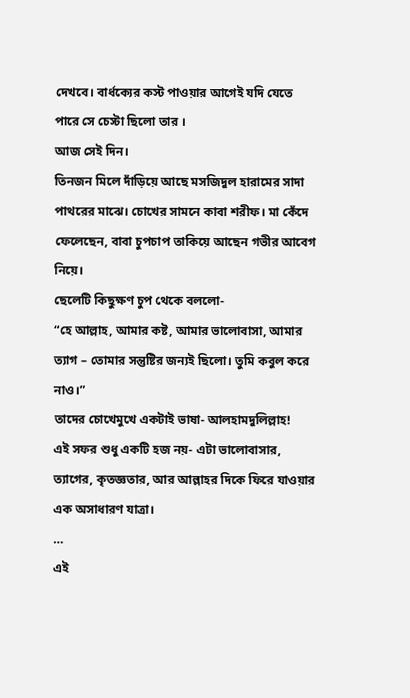দেখবে। বার্ধক্যের কস্ট পাওয়ার আগেই যদি যেতে পারে সে চেস্টা ছিলো তার ।
আজ সেই দিন।
তিনজন মিলে দাঁড়িয়ে আছে মসজিদুল হারামের সাদা পাথরের মাঝে। চোখের সামনে কাবা শরীফ। মা কেঁদে ফেলেছেন, বাবা চুপচাপ তাকিয়ে আছেন গভীর আবেগ নিয়ে।
ছেলেটি কিছুক্ষণ চুপ থেকে বললো-
“হে আল্লাহ, আমার কষ্ট, আমার ভালোবাসা, আমার ত্যাগ – তোমার সন্তুষ্টির জন্যই ছিলো। তুমি কবুল করে নাও।”
তাদের চোখেমুখে একটাই ভাষা- আলহামদুলিল্লাহ!
এই সফর শুধু একটি হজ নয়- এটা ভালোবাসার, ত্যাগের, কৃতজ্ঞতার, আর আল্লাহর দিকে ফিরে যাওয়ার এক অসাধারণ যাত্রা।
…
এই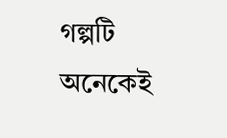গল্পটি অনেকেই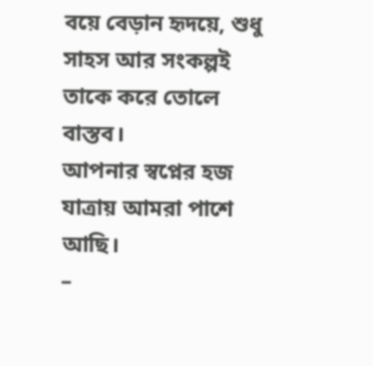বয়ে বেড়ান হৃদয়ে, শুধু সাহস আর সংকল্পই তাকে করে তোলে বাস্তব।
আপনার স্বপ্নের হজ যাত্রায় আমরা পাশে আছি।
–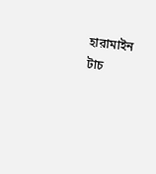হারামাইন টাচ